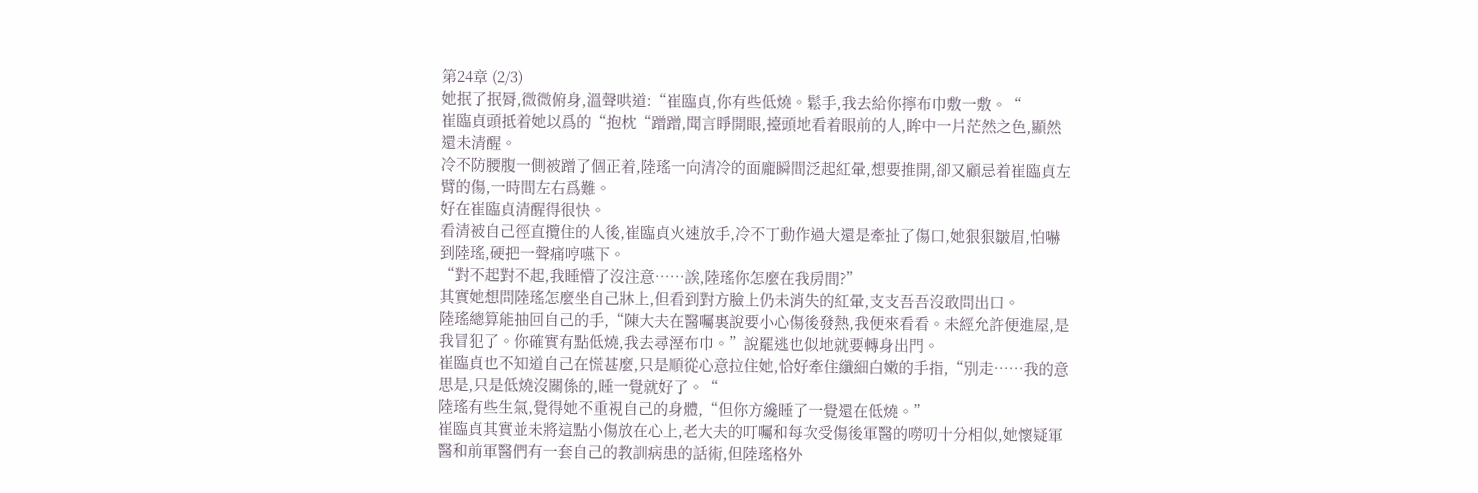第24章 (2/3)
她抿了抿脣,微微俯身,溫聲哄道:“崔臨貞,你有些低燒。鬆手,我去給你擰布巾敷一敷。“
崔臨貞頭抵着她以爲的“抱枕“蹭蹭,聞言睜開眼,擡頭地看着眼前的人,眸中一片茫然之色,顯然還未清醒。
冷不防腰腹一側被蹭了個正着,陸瑤一向清冷的面龐瞬間泛起紅暈,想要推開,卻又顧忌着崔臨貞左臂的傷,一時間左右爲難。
好在崔臨貞清醒得很快。
看清被自己徑直攬住的人後,崔臨貞火速放手,冷不丁動作過大還是牽扯了傷口,她狠狠皺眉,怕嚇到陸瑤,硬把一聲痛哼嚥下。
“對不起對不起,我睡懵了沒注意……誒,陸瑤你怎麼在我房間?”
其實她想問陸瑤怎麼坐自己牀上,但看到對方臉上仍未消失的紅暈,支支吾吾沒敢問出口。
陸瑤總算能抽回自己的手,“陳大夫在醫囑裏說要小心傷後發熱,我便來看看。未經允許便進屋,是我冒犯了。你確實有點低燒,我去尋溼布巾。”說罷逃也似地就要轉身出門。
崔臨貞也不知道自己在慌甚麼,只是順從心意拉住她,恰好牽住纖細白嫩的手指,“別走……我的意思是,只是低燒沒關係的,睡一覺就好了。“
陸瑤有些生氣,覺得她不重視自己的身體,“但你方纔睡了一覺還在低燒。”
崔臨貞其實並未將這點小傷放在心上,老大夫的叮囑和每次受傷後軍醫的嘮叨十分相似,她懷疑軍醫和前軍醫們有一套自己的教訓病患的話術,但陸瑤格外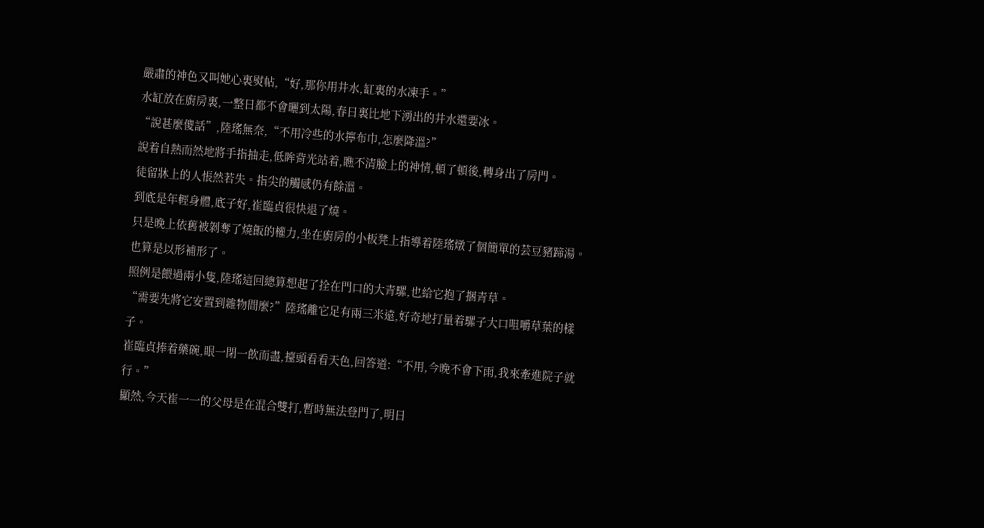嚴肅的神色又叫她心裏熨帖,“好,那你用井水,缸裏的水凍手。”
水缸放在廚房裏,一整日都不會曬到太陽,春日裏比地下湧出的井水還要冰。
“說甚麼傻話”,陸瑤無奈,“不用冷些的水擰布巾,怎麼降溫?”
說着自熱而然地將手指抽走,低眸背光站着,瞧不清臉上的神情,頓了頓後,轉身出了房門。
徒留牀上的人悵然若失。指尖的觸感仍有餘溫。
到底是年輕身體,底子好,崔臨貞很快退了燒。
只是晚上依舊被剝奪了燒飯的權力,坐在廚房的小板凳上指導着陸瑤燉了個簡單的芸豆豬蹄湯。
也算是以形補形了。
照例是餵過兩小隻,陸瑤這回總算想起了拴在門口的大青騾,也給它抱了捆青草。
“需要先將它安置到雜物間麼?”陸瑤離它足有兩三米遠,好奇地打量着騾子大口咀嚼草葉的樣子。
崔臨貞捧着藥碗,眼一閉一飲而盡,擡頭看看天色,回答道:“不用,今晚不會下雨,我來牽進院子就行。”
顯然,今天崔一一的父母是在混合雙打,暫時無法登門了,明日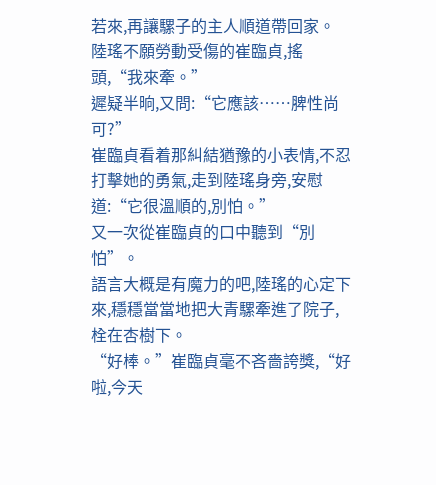若來,再讓騾子的主人順道帶回家。
陸瑤不願勞動受傷的崔臨貞,搖頭,“我來牽。”
遲疑半晌,又問:“它應該……脾性尚可?”
崔臨貞看着那糾結猶豫的小表情,不忍打擊她的勇氣,走到陸瑤身旁,安慰道:“它很溫順的,別怕。”
又一次從崔臨貞的口中聽到“別怕”。
語言大概是有魔力的吧,陸瑤的心定下來,穩穩當當地把大青騾牽進了院子,栓在杏樹下。
“好棒。”崔臨貞毫不吝嗇誇獎,“好啦,今天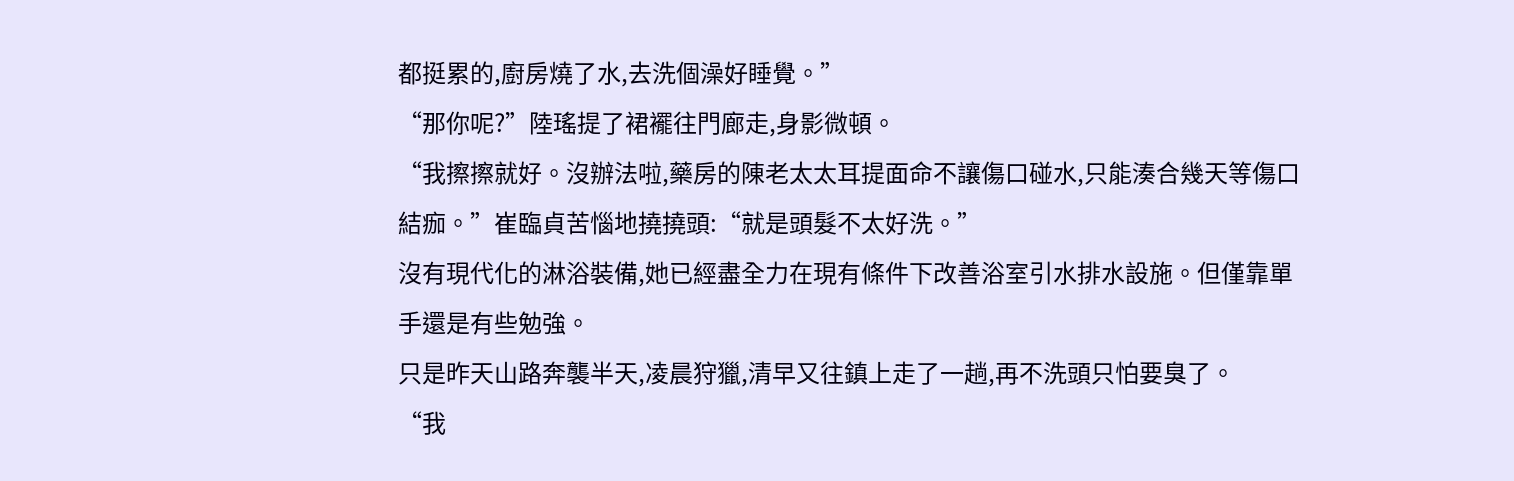都挺累的,廚房燒了水,去洗個澡好睡覺。”
“那你呢?”陸瑤提了裙襬往門廊走,身影微頓。
“我擦擦就好。沒辦法啦,藥房的陳老太太耳提面命不讓傷口碰水,只能湊合幾天等傷口結痂。”崔臨貞苦惱地撓撓頭:“就是頭髮不太好洗。”
沒有現代化的淋浴裝備,她已經盡全力在現有條件下改善浴室引水排水設施。但僅靠單手還是有些勉強。
只是昨天山路奔襲半天,凌晨狩獵,清早又往鎮上走了一趟,再不洗頭只怕要臭了。
“我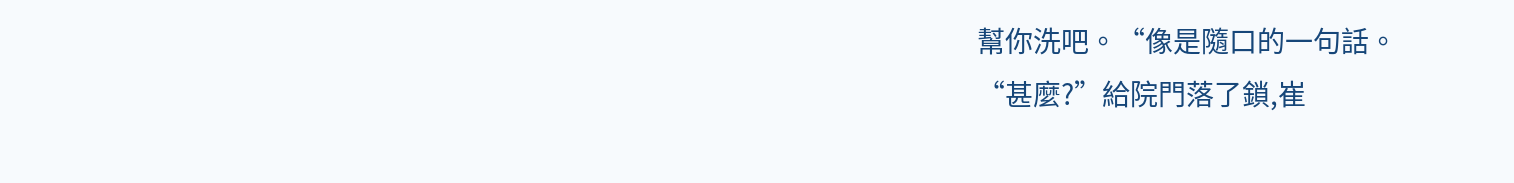幫你洗吧。“像是隨口的一句話。
“甚麼?”給院門落了鎖,崔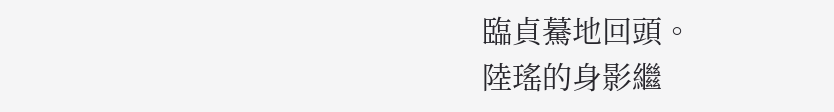臨貞驀地回頭。
陸瑤的身影繼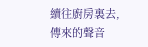續往廚房裏去,傳來的聲音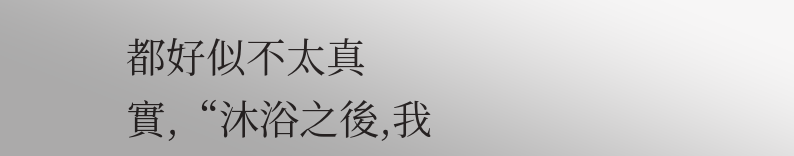都好似不太真實,“沐浴之後,我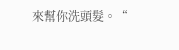來幫你洗頭髮。“